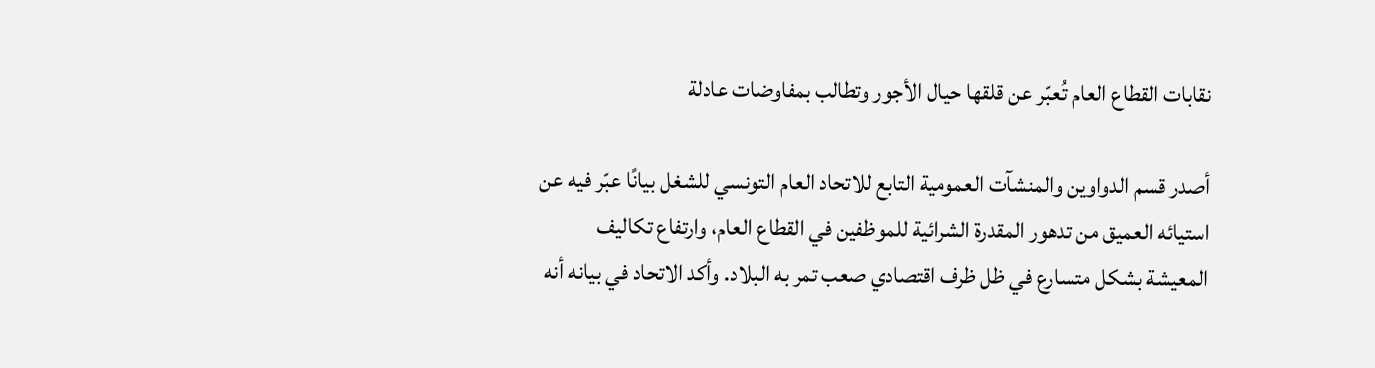نقابات القطاع العام تُعبّر عن قلقها حيال الأجور وتطالب بمفاوضات عادلة

أصدر قسم الدواوين والمنشآت العمومية التابع للاتحاد العام التونسي للشغل بيانًا عبّر فيه عن استيائه العميق من تدهور المقدرة الشرائية للموظفين في القطاع العام، وارتفاع تكاليف المعيشة بشكل متسارع في ظل ظرف اقتصادي صعب تمر به البلاد. وأكد الاتحاد في بيانه أنه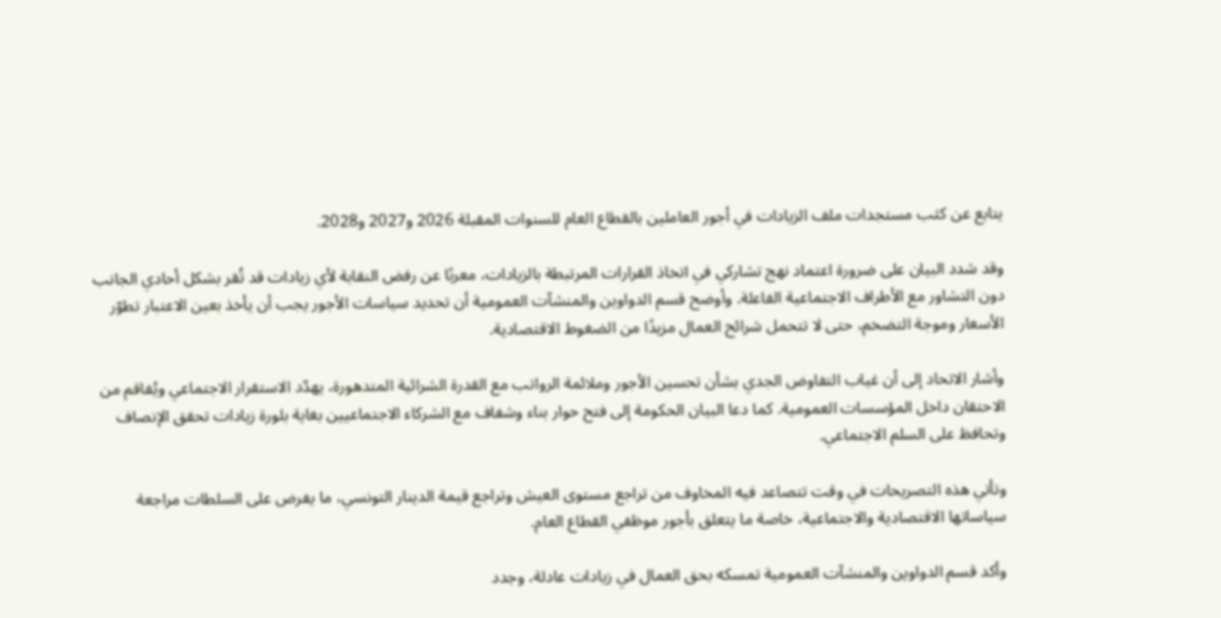يتابع عن كثب مستجدات ملف الزيادات في أجور العاملين بالقطاع العام للسنوات المقبلة 2026 و2027 و2028.

وقد شدد البيان على ضرورة اعتماد نهج تشاركي في اتخاذ القرارات المرتبطة بالزيادات، معربًا عن رفض النقابة لأي زيادات قد تُقر بشكل أحادي الجانب دون التشاور مع الأطراف الاجتماعية الفاعلة. وأوضح قسم الدواوين والمنشآت العمومية أن تحديد سياسات الأجور يجب أن يأخذ بعين الاعتبار تطوّر الأسعار وموجة التضخم، حتى لا تتحمل شرائح العمال مزيدًا من الضغوط الاقتصادية.

وأشار الاتحاد إلى أن غياب التفاوض الجدي بشأن تحسين الأجور وملائمة الرواتب مع القدرة الشرائية المتدهورة، يهدّد الاستقرار الاجتماعي ويُفاقم من الاحتقان داخل المؤسسات العمومية. كما دعا البيان الحكومة إلى فتح حوار بناء وشفاف مع الشركاء الاجتماعيين بغاية بلورة زيادات تحقق الإنصاف وتحافظ على السلم الاجتماعي.

وتأتي هذه التصريحات في وقت تتصاعد فيه المخاوف من تراجع مستوى العيش وتراجع قيمة الدينار التونسي، ما يفرض على السلطات مراجعة سياساتها الاقتصادية والاجتماعية، خاصة ما يتعلق بأجور موظفي القطاع العام.

وأكد قسم الدواوين والمنشآت العمومية تمسكه بحق العمال في زيادات عادلة، وجدد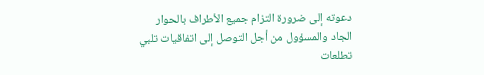دعوته إلى ضرورة التزام جميع الأطراف بالحوار الجاد والمسؤول من أجل التوصل إلى اتفاقيات تلبي تطلعات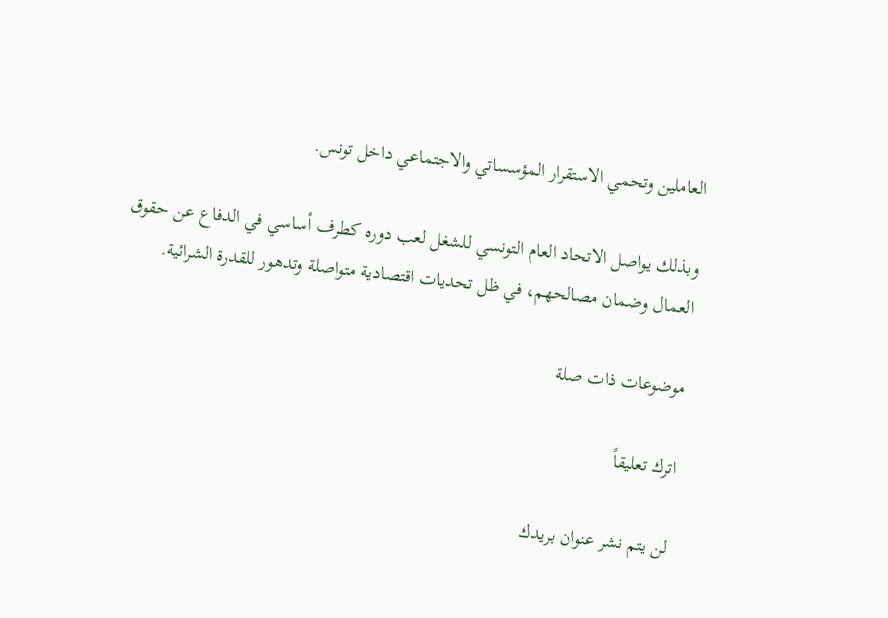العاملين وتحمي الاستقرار المؤسساتي والاجتماعي داخل تونس.

وبذلك يواصل الاتحاد العام التونسي للشغل لعب دوره كطرف أساسي في الدفاع عن حقوق العمال وضمان مصالحهم، في ظل تحديات اقتصادية متواصلة وتدهور للقدرة الشرائية.

موضوعات ذات صلة

اترك تعليقاً

لن يتم نشر عنوان بريدك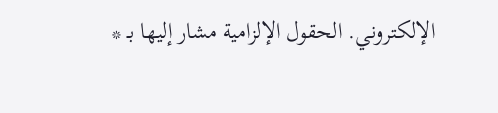الإلكتروني. الحقول الإلزامية مشار إليها بـ *